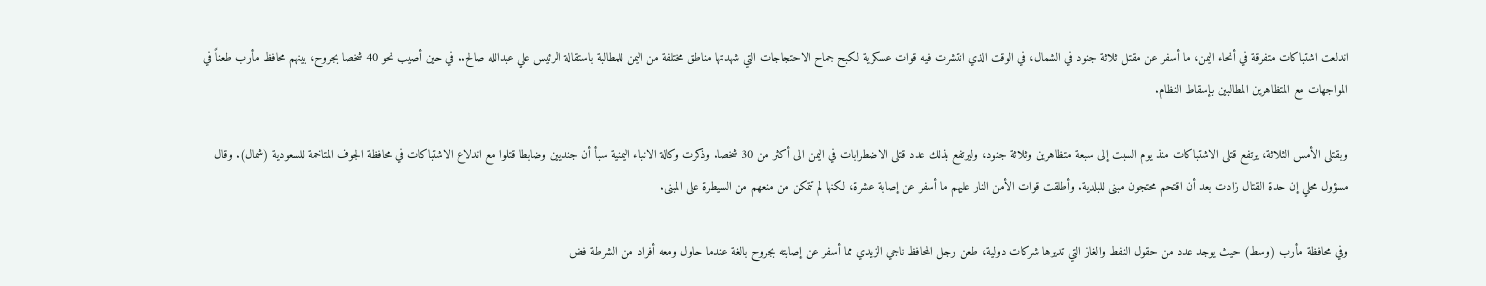اندلعت اشتباكات متفرقة في أنحاء اليمن، ما أسفر عن مقتل ثلاثة جنود في الشمال، في الوقت الذي انتشرت فيه قوات عسكرية لكبح جماح الاحتجاجات التي شهدتها مناطق مختلفة من اليمن للمطالبة باستقالة الرئيس علي عبدالله صالح.. في حين أصيب نحو 40 شخصا بجروح، بينهم محافظ مأرب طعناً في المواجهات مع المتظاهرين المطالبين بإسقاط النظام.

وبقتلى الأمس الثلاثة، يرتفع قتلى الاشتباكات منذ يوم السبت إلى سبعة متظاهرين وثلاثة جنود، وليرتفع بذلك عدد قتلى الاضطرابات في اليمن الى أكثر من 30 شخصا. وذكرت وكالة الانباء اليمنية سبأ أن جنديين وضابطا قتلوا مع اندلاع الاشتباكات في محافظة الجوف المتاخمة للسعودية (شمال). وقال مسؤول محلي إن حدة القتال زادت بعد أن اقتحم محتجون مبنى للبلدية. وأطلقت قوات الأمن النار عليهم ما أسفر عن إصابة عشرة، لكنها لم تتمكن من منعهم من السيطرة على المبنى.

وفي محافظة مأرب (وسط) حيث يوجد عدد من حقول النفط والغاز التي تديرها شركات دولية، طعن رجل المحافظ ناجي الزيدي مما أسفر عن إصابته بجروح بالغة عندما حاول ومعه أفراد من الشرطة فض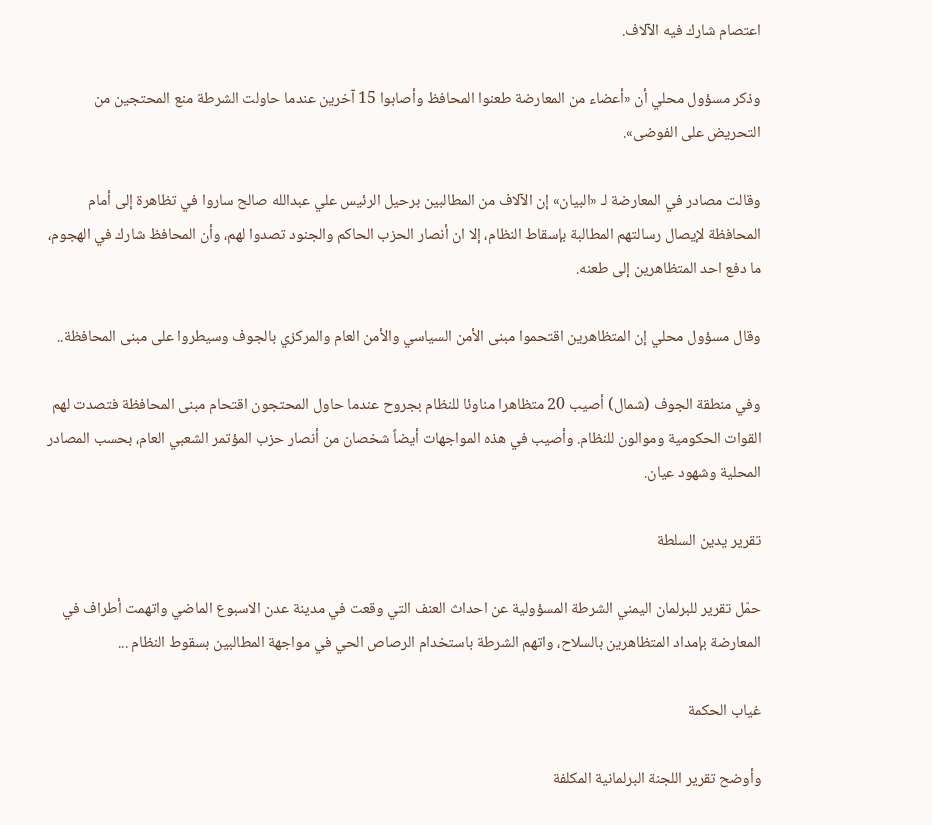اعتصام شارك فيه الآلاف.

وذكر مسؤول محلي أن «أعضاء من المعارضة طعنوا المحافظ وأصابوا 15 آخرين عندما حاولت الشرطة منع المحتجين من التحريض على الفوضى».

وقالت مصادر في المعارضة لـ «البيان» إن الآلاف من المطالبين برحيل الرئيس علي عبدالله صالح ساروا في تظاهرة إلى أمام المحافظة لإيصال رسالتهم المطالبة بإسقاط النظام، إلا ان أنصار الحزب الحاكم والجنود تصدوا لهم، وأن المحافظ شارك في الهجوم، ما دفع احد المتظاهرين إلى طعنه.

وقال مسؤول محلي إن المتظاهرين اقتحموا مبنى الأمن السياسي والأمن العام والمركزي بالجوف وسيطروا على مبنى المحافظة..

وفي منطقة الجوف (شمال) أصيب 20 متظاهرا مناوئا للنظام بجروح عندما حاول المحتجون اقتحام مبنى المحافظة فتصدت لهم القوات الحكومية وموالون للنظام. وأصيب في هذه المواجهات أيضاً شخصان من أنصار حزب المؤتمر الشعبي العام، بحسب المصادر المحلية وشهود عيان.

تقرير يدين السلطة

حمّل تقرير للبرلمان اليمني الشرطة المسؤولية عن احداث العنف التي وقعت في مدينة عدن الاسبوع الماضي واتهمت أطراف في المعارضة بإمداد المتظاهرين بالسلاح، واتهم الشرطة باستخدام الرصاص الحي في مواجهة المطالبين بسقوط النظام ...

غياب الحكمة

وأوضح تقرير اللجنة البرلمانية المكلفة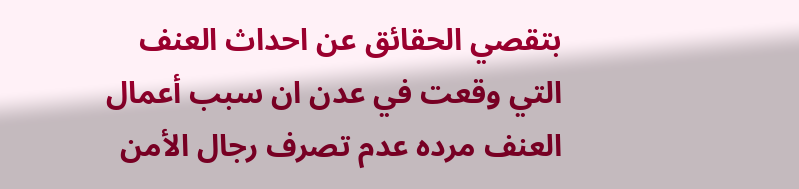بتقصي الحقائق عن احداث العنف التي وقعت في عدن ان سبب أعمال العنف مرده عدم تصرف رجال الأمن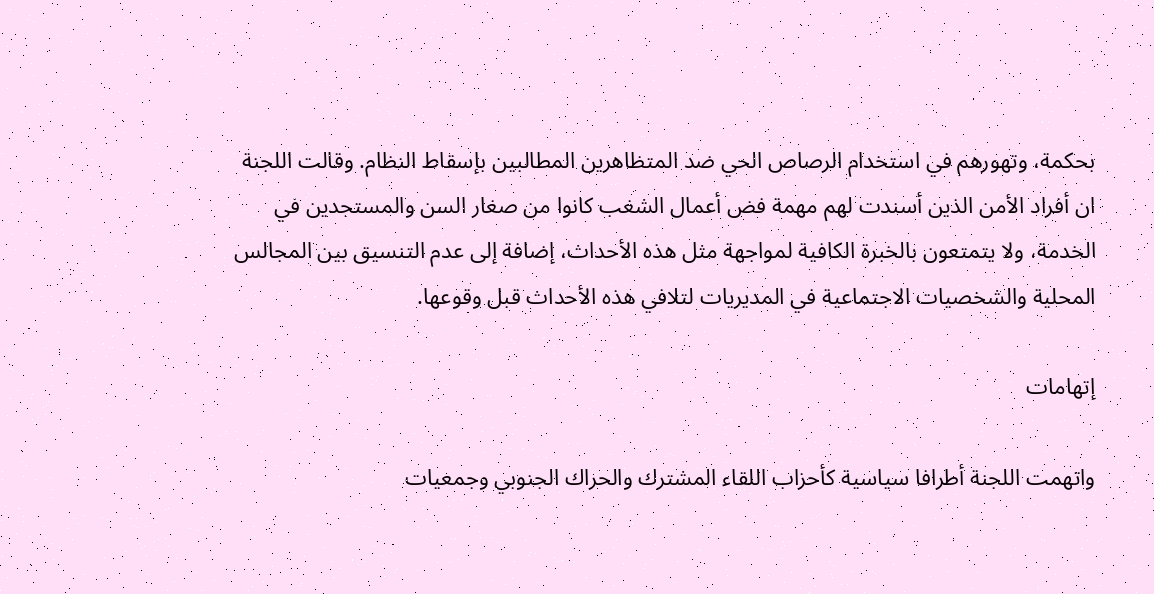بحكمة، وتهورهم في استخدام الرصاص الحي ضد المتظاهرين المطالبين بإسقاط النظام. وقالت اللجنة ان أفراد الأمن الذين أسندت لهم مهمة فض أعمال الشغب كانوا من صغار السن والمستجدين في الخدمة، ولا يتمتعون بالخبرة الكافية لمواجهة مثل هذه الأحداث، إضافة إلى عدم التنسيق بين المجالس المحلية والشخصيات الاجتماعية في المديريات لتلافي هذه الأحداث قبل وقوعها.

إتهامات

واتهمت اللجنة أطرافا سياسية كأحزاب اللقاء المشترك والحراك الجنوبي وجمعيات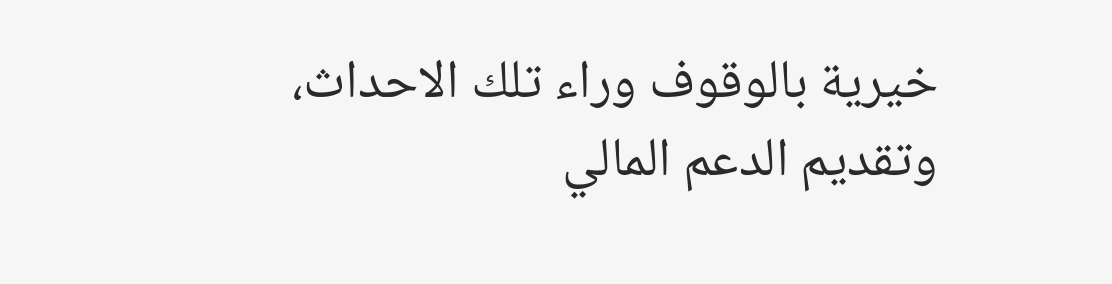خيرية بالوقوف وراء تلك الاحداث، وتقديم الدعم المالي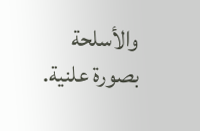والأسلحة بصورة علنية.